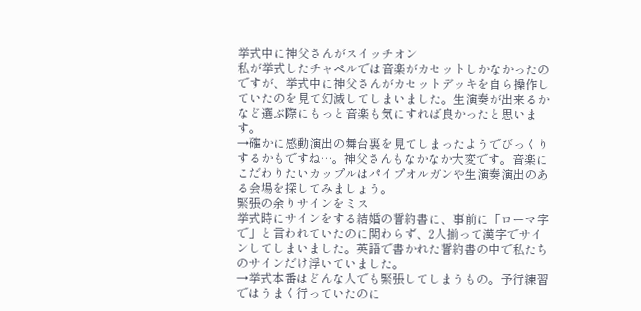挙式中に神父さんがスイッチオン
私が挙式したチャペルでは音楽がカセットしかなかったのですが、挙式中に神父さんがカセットデッキを自ら操作していたのを見て幻滅してしまいました。生演奏が出来るかなど選ぶ際にもっと音楽も気にすれば良かったと思います。
→確かに感動演出の舞台裏を見てしまったようでびっくりするかもですね…。神父さんもなかなか大変です。音楽にこだわりたいカップルはパイプオルガンや生演奏演出のある会場を探してみましょう。
緊張の余りサインをミス
挙式時にサインをする結婚の誓約書に、事前に「ローマ字で」と言われていたのに関わらず、2人揃って漢字でサインしてしまいました。英語で書かれた誓約書の中で私たちのサインだけ浮いていました。
→挙式本番はどんな人でも緊張してしまうもの。予行練習ではうまく行っていたのに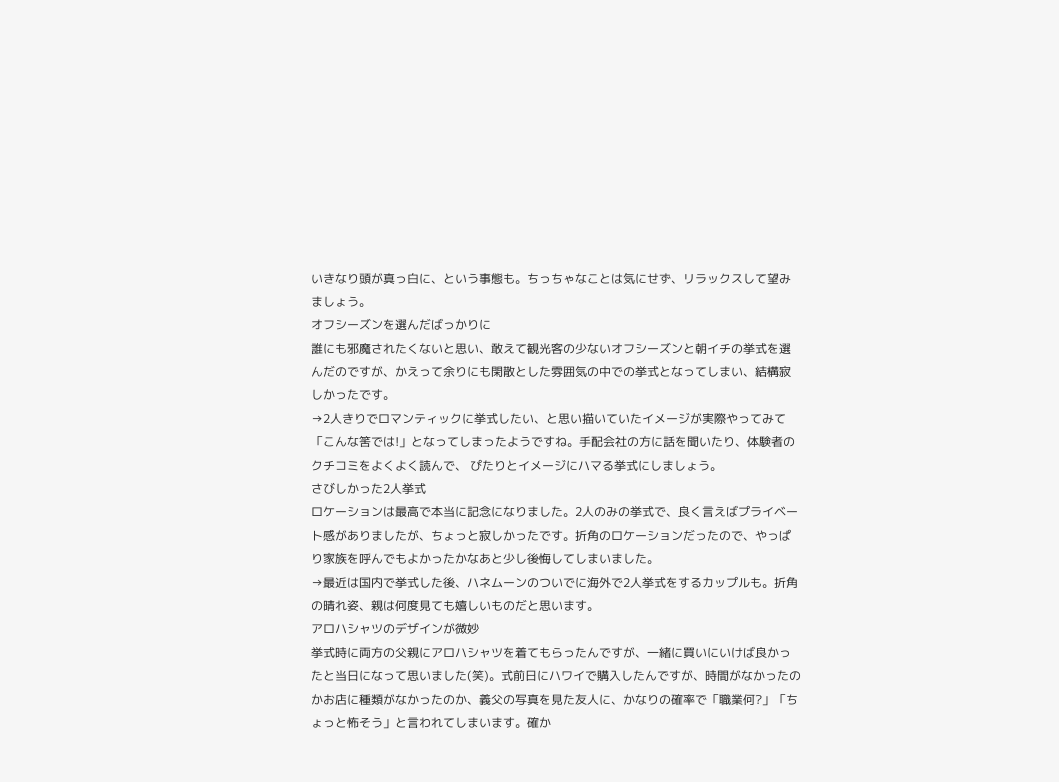いきなり頭が真っ白に、という事態も。ちっちゃなことは気にせず、リラックスして望みましょう。
オフシーズンを選んだばっかりに
誰にも邪魔されたくないと思い、敢えて観光客の少ないオフシーズンと朝イチの挙式を選んだのですが、かえって余りにも閑散とした雰囲気の中での挙式となってしまい、結構寂しかったです。
→2人きりでロマンティックに挙式したい、と思い描いていたイメージが実際やってみて「こんな筈では!」となってしまったようですね。手配会社の方に話を聞いたり、体験者のクチコミをよくよく読んで、 ぴたりとイメージにハマる挙式にしましょう。
さびしかった2人挙式
ロケーションは最高で本当に記念になりました。2人のみの挙式で、良く言えばプライベート感がありましたが、ちょっと寂しかったです。折角のロケーションだったので、やっぱり家族を呼んでもよかったかなあと少し後悔してしまいました。
→最近は国内で挙式した後、ハネムーンのついでに海外で2人挙式をするカップルも。折角の晴れ姿、親は何度見ても嬉しいものだと思います。
アロハシャツのデザインが微妙
挙式時に両方の父親にアロハシャツを着てもらったんですが、一緒に買いにいけば良かったと当日になって思いました(笑)。式前日にハワイで購入したんですが、時間がなかったのかお店に種類がなかったのか、義父の写真を見た友人に、かなりの確率で「職業何?」「ちょっと怖そう」と言われてしまいます。確か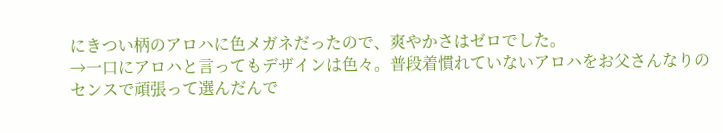にきつい柄のアロハに色メガネだったので、爽やかさはゼロでした。
→一口にアロハと言ってもデザインは色々。普段着慣れていないアロハをお父さんなりのセンスで頑張って選んだんで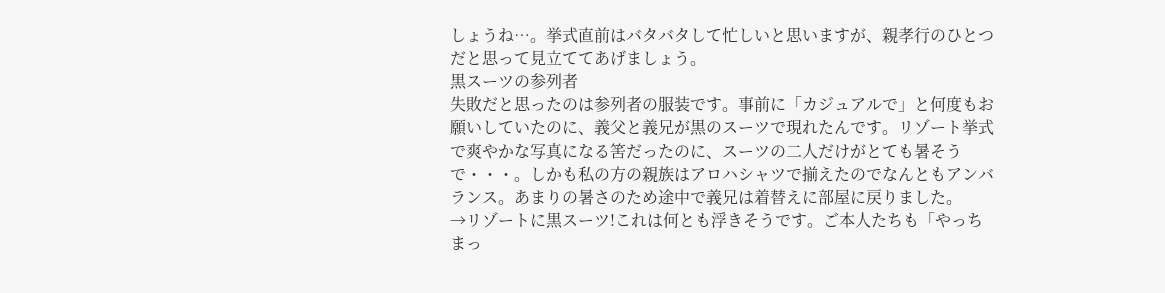しょうね…。挙式直前はバタバタして忙しいと思いますが、親孝行のひとつだと思って見立ててあげましょう。
黒スーツの参列者
失敗だと思ったのは参列者の服装です。事前に「カジュアルで」と何度もお願いしていたのに、義父と義兄が黒のスーツで現れたんです。リゾート挙式で爽やかな写真になる筈だったのに、スーツの二人だけがとても暑そうで・・・。しかも私の方の親族はアロハシャツで揃えたのでなんともアンバランス。あまりの暑さのため途中で義兄は着替えに部屋に戻りました。
→リゾートに黒スーツ!これは何とも浮きそうです。ご本人たちも「やっちまっ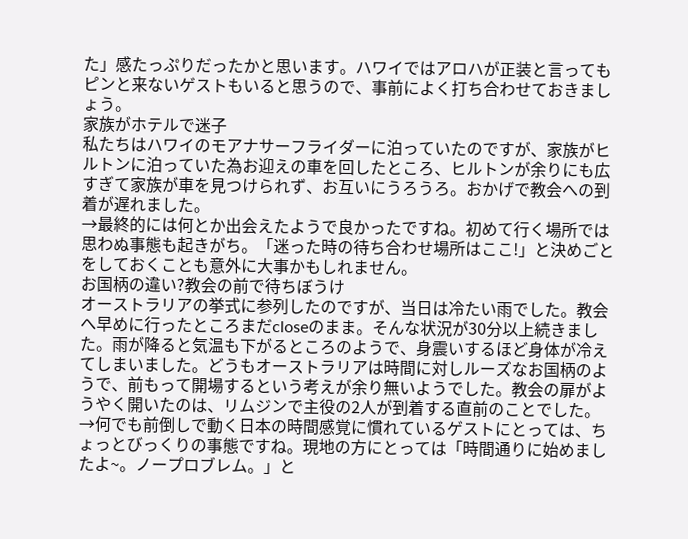た」感たっぷりだったかと思います。ハワイではアロハが正装と言ってもピンと来ないゲストもいると思うので、事前によく打ち合わせておきましょう。
家族がホテルで迷子
私たちはハワイのモアナサーフライダーに泊っていたのですが、家族がヒルトンに泊っていた為お迎えの車を回したところ、ヒルトンが余りにも広すぎて家族が車を見つけられず、お互いにうろうろ。おかげで教会への到着が遅れました。
→最終的には何とか出会えたようで良かったですね。初めて行く場所では思わぬ事態も起きがち。「迷った時の待ち合わせ場所はここ!」と決めごとをしておくことも意外に大事かもしれません。
お国柄の違い?教会の前で待ちぼうけ
オーストラリアの挙式に参列したのですが、当日は冷たい雨でした。教会へ早めに行ったところまだcloseのまま。そんな状況が30分以上続きました。雨が降ると気温も下がるところのようで、身震いするほど身体が冷えてしまいました。どうもオーストラリアは時間に対しルーズなお国柄のようで、前もって開場するという考えが余り無いようでした。教会の扉がようやく開いたのは、リムジンで主役の2人が到着する直前のことでした。
→何でも前倒しで動く日本の時間感覚に慣れているゲストにとっては、ちょっとびっくりの事態ですね。現地の方にとっては「時間通りに始めましたよ~。ノープロブレム。」と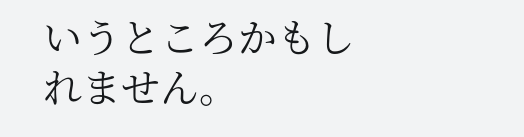いうところかもしれません。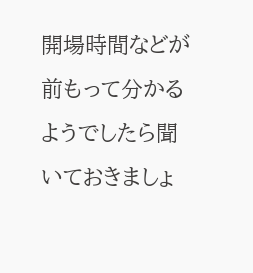開場時間などが前もって分かるようでしたら聞いておきましょ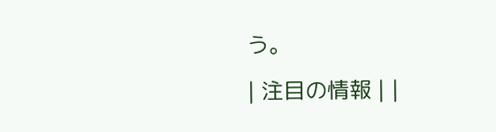う。
| 注目の情報 | |